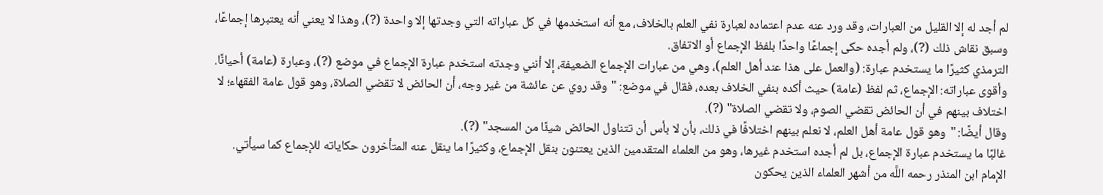لم أجد له إلا القليل من العبارات، وقد ورد عنه عدم اعتماده لعبارة نفي العلم بالخلاف، مع أنه استخدمها في كل عباراته التي وجدتها إلا واحدة (?)، وهذا لا يعني أنه يعتبرها إجماعًا، وسبق نقاش ذلك (?)، ولم أجده حكى إجماعًا واحدًا بلفظ الإجماع أو الاتفاق.
الترمذي كثيرًا ما يستخدم عبارة: (والعمل على هذا عند أهل العلم)، وهي من عبارات الإجماع الضعيفة، إلا أنني وجدته استخدم عبارة الإجماع في موضع (?)، وعبارة (عامة) أحيانًا.
وأقوى عباراته: الإجماع، ثم لفظ (عامة) حيث أكده بنفي الخلاف بعده، فقال في موضع: "وقد روي عن عائشة من غير وجه، أن الحائض لا تقضي الصلاة، وهو قول عامة الفقهاء؛ لا اختلاف بينهم في أن الحائض تقضي الصوم، ولا تقضي الصلاة" (?).
وقال أيضًا: "وهو قول عامة أهل العلم، لا نعلم بينهم اختلافًا في ذلك، بأن لا بأس أن تتناول الحائض شيئًا من المسجد" (?).
غالبًا ما يستخدم عبارة الإجماع، بل لم أجده استخدم غيرها، وهو من العلماء المتقدمين الذين يعتنون بنقل الإجماع، وكثيرًا ما ينقل عنه المتأخرون حكاياته للإجماع كما سيأتي.
الإمام ابن المنذر رحمه اللَّه من أشهر العلماء الذين يحكون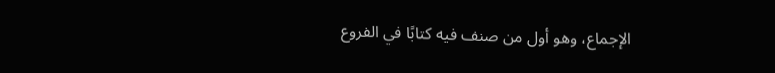الإجماع، وهو أول من صنف فيه كتابًا في الفروع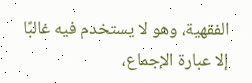الفقهية، وهو لا يستخدم فيه غالبًا إلا عبارة الإجماع،